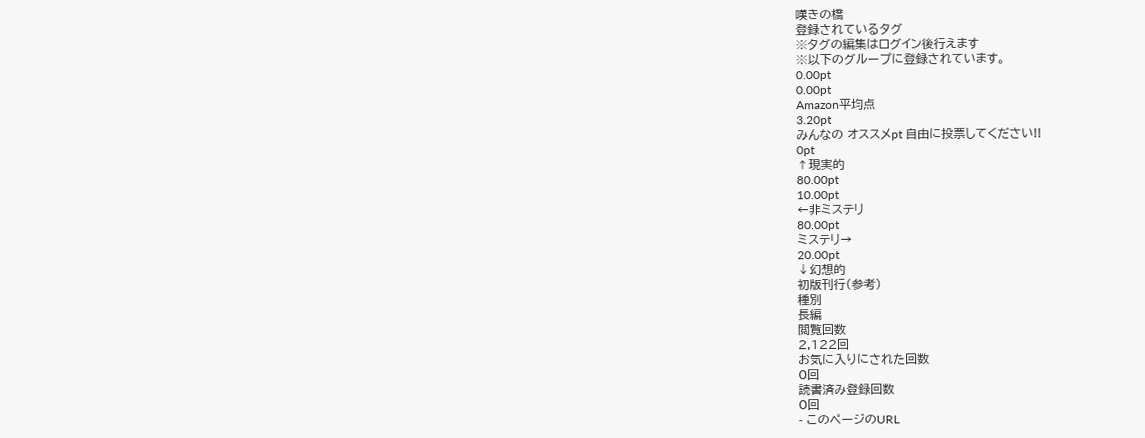嘆きの橋
登録されているタグ
※タグの編集はログイン後行えます
※以下のグループに登録されています。
0.00pt
0.00pt
Amazon平均点
3.20pt
みんなの オススメpt 自由に投票してください!!
0pt
↑現実的
80.00pt
10.00pt
←非ミステリ
80.00pt
ミステリ→
20.00pt
↓幻想的
初版刊行(参考)
種別
長編
閲覧回数
2,122回
お気に入りにされた回数
0回
読書済み登録回数
0回
- このページのURL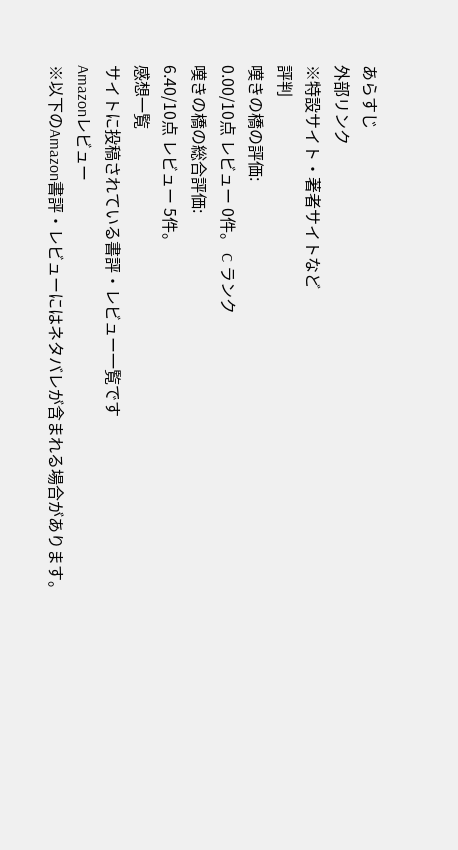あらすじ
外部リンク
※特設サイト・著者サイトなど
評判
嘆きの橋の評価:
0.00/10点 レビュー 0件。 C ランク
嘆きの橋の総合評価:
6.40/10点 レビュー 5件。
感想一覧
サイトに投稿されている書評・レビュー一覧です
Amazonレビュー
※以下のAmazon書評・レビューにはネタバレが含まれる場合があります。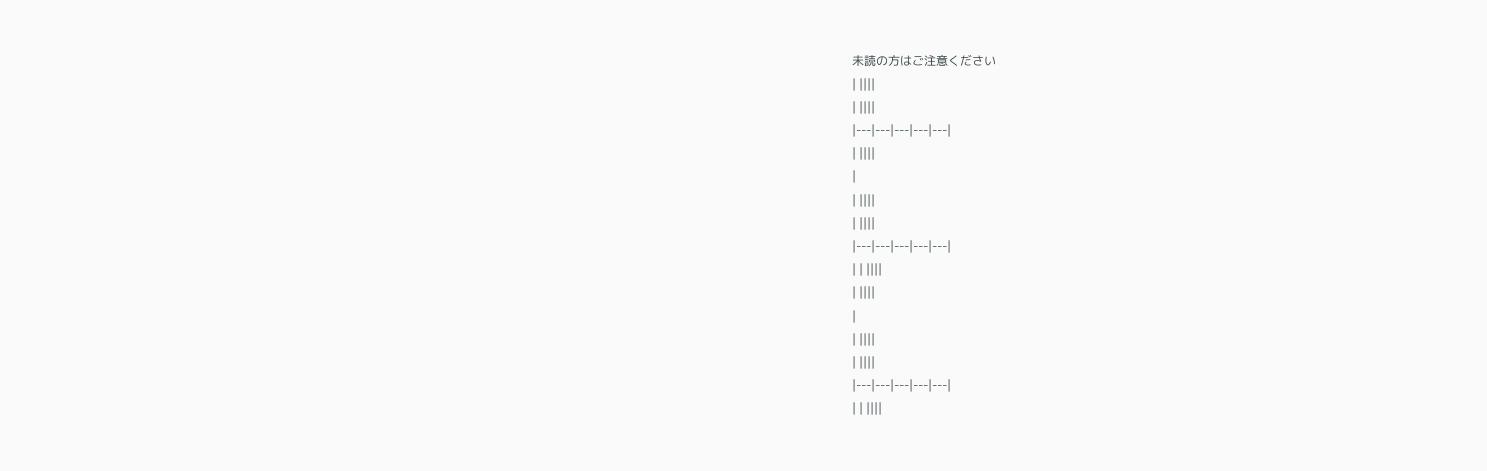未読の方はご注意ください
| ||||
| ||||
|---|---|---|---|---|
| ||||
|
| ||||
| ||||
|---|---|---|---|---|
| | ||||
| ||||
|
| ||||
| ||||
|---|---|---|---|---|
| | ||||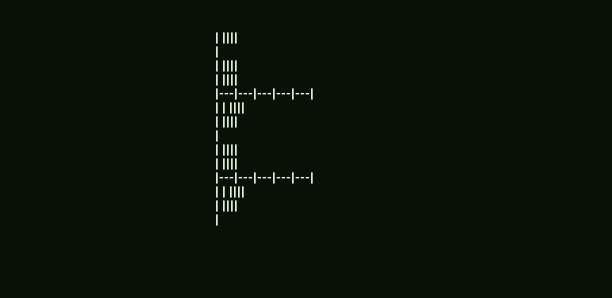| ||||
|
| ||||
| ||||
|---|---|---|---|---|
| | ||||
| ||||
|
| ||||
| ||||
|---|---|---|---|---|
| | ||||
| ||||
|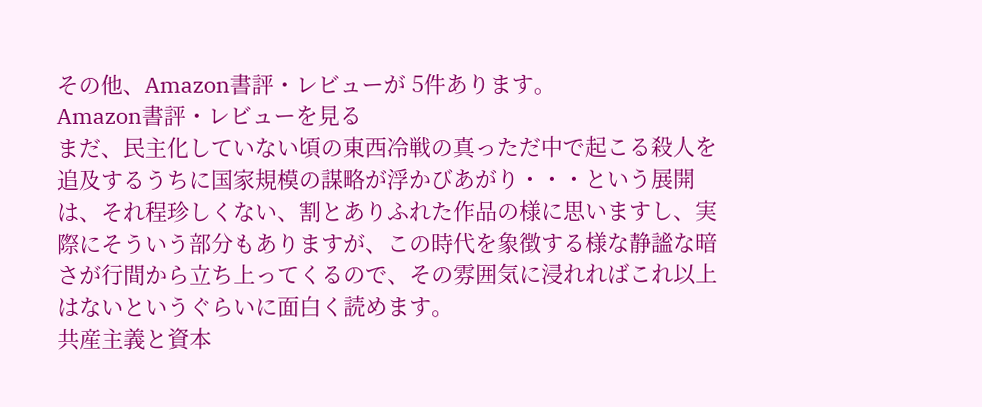その他、Amazon書評・レビューが 5件あります。
Amazon書評・レビューを見る
まだ、民主化していない頃の東西冷戦の真っただ中で起こる殺人を追及するうちに国家規模の謀略が浮かびあがり・・・という展開は、それ程珍しくない、割とありふれた作品の様に思いますし、実際にそういう部分もありますが、この時代を象徴する様な静謐な暗さが行間から立ち上ってくるので、その雰囲気に浸れればこれ以上はないというぐらいに面白く読めます。
共産主義と資本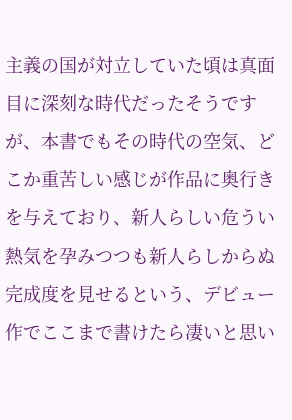主義の国が対立していた頃は真面目に深刻な時代だったそうですが、本書でもその時代の空気、どこか重苦しい感じが作品に奥行きを与えており、新人らしい危うい熱気を孕みつつも新人らしからぬ完成度を見せるという、デビュー作でここまで書けたら凄いと思い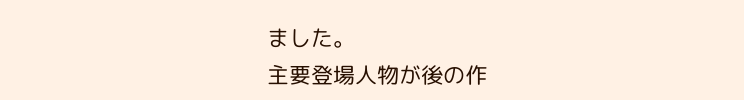ました。
主要登場人物が後の作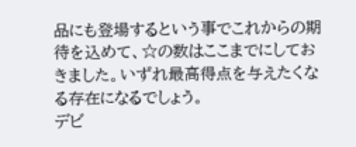品にも登場するという事でこれからの期待を込めて、☆の数はここまでにしておきました。いずれ最高得点を与えたくなる存在になるでしょう。
デビ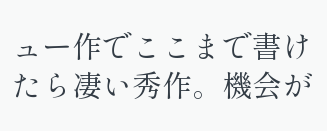ュー作でここまで書けたら凄い秀作。機会が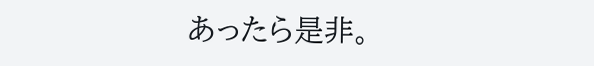あったら是非。